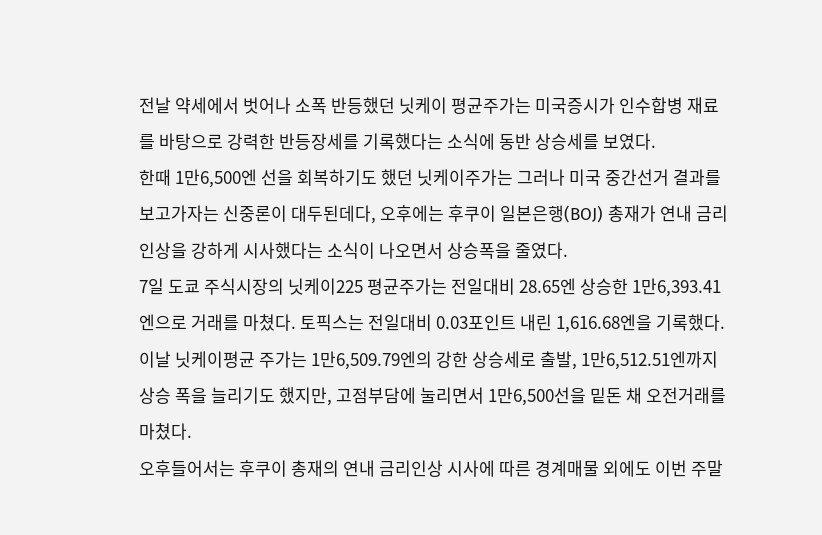전날 약세에서 벗어나 소폭 반등했던 닛케이 평균주가는 미국증시가 인수합병 재료를 바탕으로 강력한 반등장세를 기록했다는 소식에 동반 상승세를 보였다.
한때 1만6,500엔 선을 회복하기도 했던 닛케이주가는 그러나 미국 중간선거 결과를 보고가자는 신중론이 대두된데다, 오후에는 후쿠이 일본은행(BOJ) 총재가 연내 금리인상을 강하게 시사했다는 소식이 나오면서 상승폭을 줄였다.
7일 도쿄 주식시장의 닛케이225 평균주가는 전일대비 28.65엔 상승한 1만6,393.41엔으로 거래를 마쳤다. 토픽스는 전일대비 0.03포인트 내린 1,616.68엔을 기록했다.
이날 닛케이평균 주가는 1만6,509.79엔의 강한 상승세로 출발, 1만6,512.51엔까지 상승 폭을 늘리기도 했지만, 고점부담에 눌리면서 1만6,500선을 밑돈 채 오전거래를 마쳤다.
오후들어서는 후쿠이 총재의 연내 금리인상 시사에 따른 경계매물 외에도 이번 주말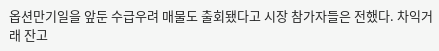옵션만기일을 앞둔 수급우려 매물도 출회됐다고 시장 참가자들은 전했다. 차익거래 잔고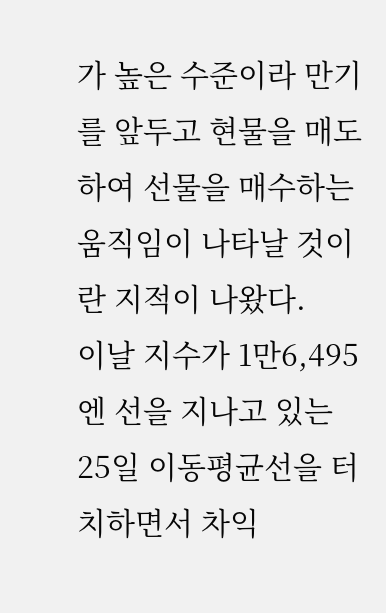가 높은 수준이라 만기를 앞두고 현물을 매도하여 선물을 매수하는 움직임이 나타날 것이란 지적이 나왔다.
이날 지수가 1만6,495엔 선을 지나고 있는 25일 이동평균선을 터치하면서 차익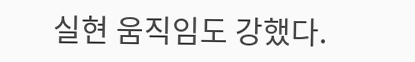실현 움직임도 강했다.